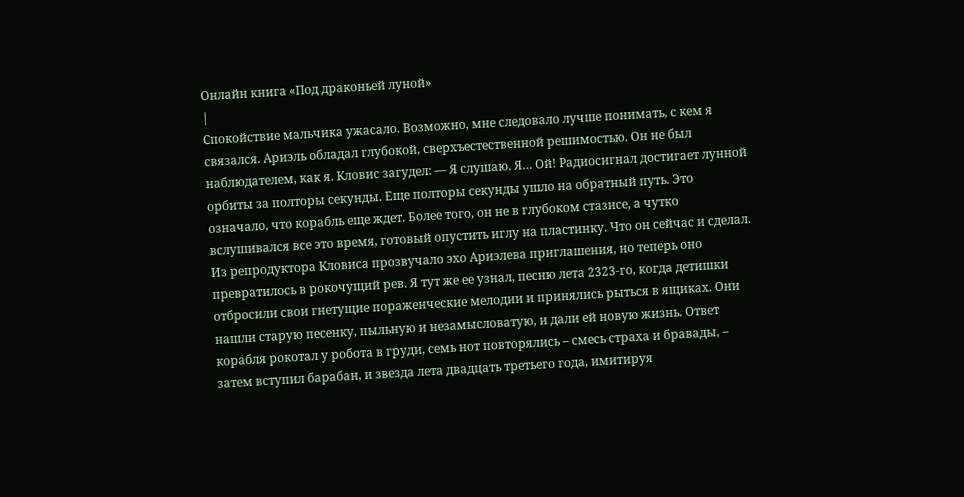Онлайн книга «Под драконьей луной»
|
Спокойствие мальчика ужасало. Возможно, мне следовало лучше понимать, с кем я связался. Ариэль обладал глубокой, сверхъестественной решимостью. Он не был наблюдателем, как я. Кловис загудел: — Я слушаю. Я… Ой! Радиосигнал достигает лунной орбиты за полторы секунды. Еще полторы секунды ушло на обратный путь. Это означало, что корабль еще ждет. Более того, он не в глубоком стазисе, а чутко вслушивался все это время, готовый опустить иглу на пластинку. Что он сейчас и сделал. Из репродуктора Кловиса прозвучало эхо Ариэлева приглашения, но теперь оно превратилось в рокочущий рев. Я тут же ее узнал, песню лета 2323-го, когда детишки отбросили свои гнетущие пораженческие мелодии и принялись рыться в ящиках. Они нашли старую песенку, пыльную и незамысловатую, и дали ей новую жизнь. Ответ корабля рокотал у робота в груди, семь нот повторялись – смесь страха и бравады, – затем вступил барабан, и звезда лета двадцать третьего года, имитируя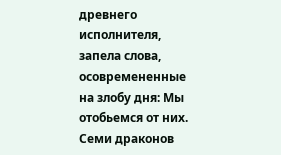древнего исполнителя, запела слова, осовремененные на злобу дня: Мы отобьемся от них. Семи драконов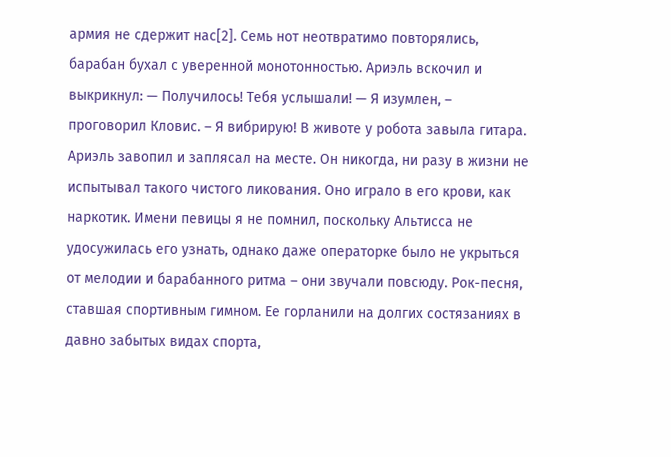армия не сдержит нас[2]. Семь нот неотвратимо повторялись, барабан бухал с уверенной монотонностью. Ариэль вскочил и выкрикнул: — Получилось! Тебя услышали! — Я изумлен, – проговорил Кловис. – Я вибрирую! В животе у робота завыла гитара. Ариэль завопил и заплясал на месте. Он никогда, ни разу в жизни не испытывал такого чистого ликования. Оно играло в его крови, как наркотик. Имени певицы я не помнил, поскольку Альтисса не удосужилась его узнать, однако даже операторке было не укрыться от мелодии и барабанного ритма – они звучали повсюду. Рок-песня, ставшая спортивным гимном. Ее горланили на долгих состязаниях в давно забытых видах спорта,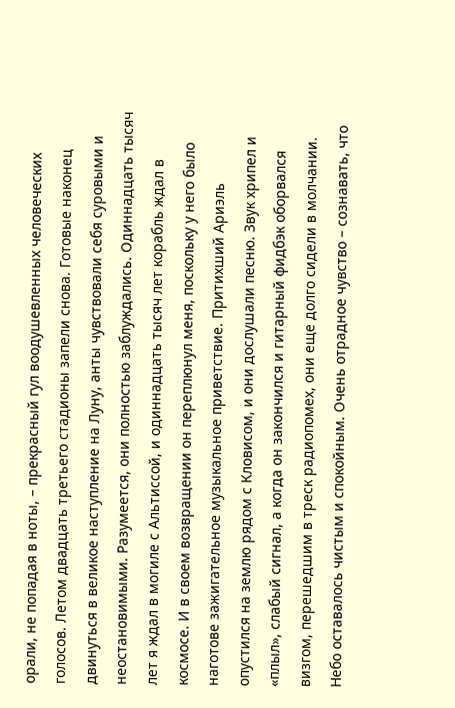орали, не попадая в ноты, – прекрасный гул воодушевленных человеческих голосов. Летом двадцать третьего стадионы запели снова. Готовые наконец двинуться в великое наступление на Луну, анты чувствовали себя суровыми и неостановимыми. Разумеется, они полностью заблуждались. Одиннадцать тысяч лет я ждал в могиле с Альтиссой, и одиннадцать тысяч лет корабль ждал в космосе. И в своем возвращении он переплюнул меня, поскольку у него было наготове зажигательное музыкальное приветствие. Притихший Ариэль опустился на землю рядом с Кловисом, и они дослушали песню. Звук хрипел и «плыл», слабый сигнал, а когда он закончился и гитарный фидбэк оборвался визгом, перешедшим в треск радиопомех, они еще долго сидели в молчании. Небо оставалось чистым и спокойным. Очень отрадное чувство – сознавать, что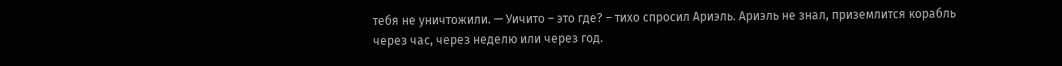тебя не уничтожили. — Уичито – это где? – тихо спросил Ариэль. Ариэль не знал, приземлится корабль через час, через неделю или через год.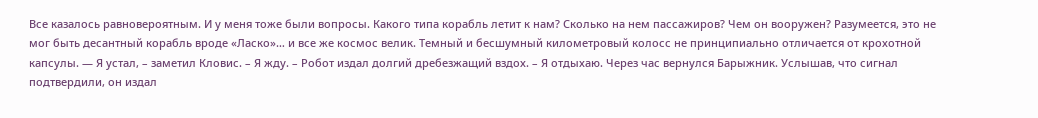Все казалось равновероятным. И у меня тоже были вопросы. Какого типа корабль летит к нам? Сколько на нем пассажиров? Чем он вооружен? Разумеется, это не мог быть десантный корабль вроде «Ласко»… и все же космос велик. Темный и бесшумный километровый колосс не принципиально отличается от крохотной капсулы. — Я устал, – заметил Кловис. – Я жду. – Робот издал долгий дребезжащий вздох. – Я отдыхаю. Через час вернулся Барыжник. Услышав, что сигнал подтвердили, он издал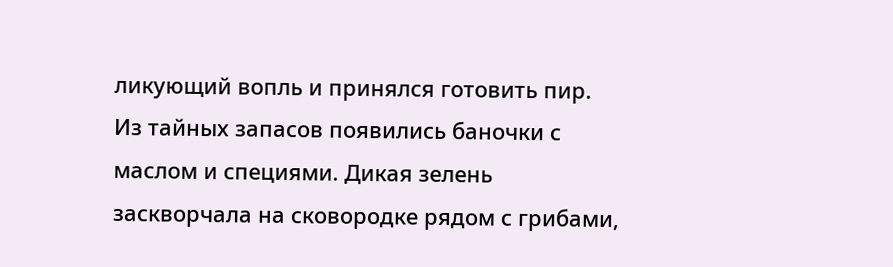ликующий вопль и принялся готовить пир. Из тайных запасов появились баночки с маслом и специями. Дикая зелень заскворчала на сковородке рядом с грибами,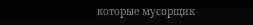которые мусорщик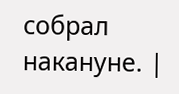собрал накануне. |